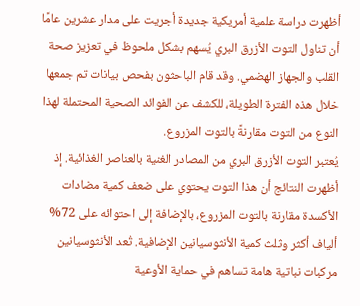أظهرت دراسة علمية أمريكية جديدة أجريت على مدار عشرين عامًا أن تناول التوت الأزرق البري يُسهم بشكل ملحوظ في تعزيز صحة القلب والجهاز الهضمي. وقد قام الباحثون بفحص بيانات تم جمعها خلال هذه الفترة الطويلة، للكشف عن الفوائد الصحية المحتملة لهذا النوع من التوت مقارنةً بالتوت المزروع.
يُعتبر التوت الأزرق البري من المصادر الغنية بالعناصر الغذائية. إذ أظهرت النتائج أن هذا التوت يحتوي على ضعف كمية مضادات الأكسدة مقارنة بالتوت المزروع، بالإضافة إلى احتوائه على 72% ألياف أكثر وثلث كمية الأنثوسيانين الإضافية. تُعد الأنثوسيانين مركبات نباتية هامة تساهم في حماية الأوعية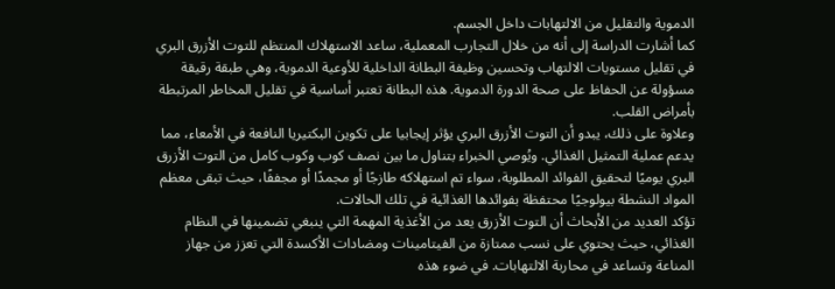الدموية والتقليل من الالتهابات داخل الجسم.
كما أشارت الدراسة إلى أنه من خلال التجارب المعملية، ساعد الاستهلاك المنتظم للتوت الأزرق البري في تقليل مستويات الالتهاب وتحسين وظيفة البطانة الداخلية للأوعية الدموية، وهي طبقة رقيقة مسؤولة عن الحفاظ على صحة الدورة الدموية. هذه البطانة تعتبر أساسية في تقليل المخاطر المرتبطة بأمراض القلب.
وعلاوة على ذلك، يبدو أن التوت الأزرق البري يؤثر إيجابيا على تكوين البكتيريا النافعة في الأمعاء، مما يدعم عملية التمثيل الغذائي. ويُوصي الخبراء بتناول ما بين نصف كوب وكوب كامل من التوت الأزرق البري يوميًا لتحقيق الفوائد المطلوبة، سواء تم استهلاكه طازجًا أو مجمدًا أو مجففًا، حيث تبقى معظم المواد النشطة بيولوجيًا محتفظة بفوائدها الغذائية في تلك الحالات.
تؤكد العديد من الأبحاث أن التوت الأزرق يعد من الأغذية المهمة التي ينبغي تضمينها في النظام الغذائي، حيث يحتوي على نسب ممتازة من الفيتامينات ومضادات الأكسدة التي تعزز من جهاز المناعة وتساعد في محاربة الالتهابات. في ضوء هذه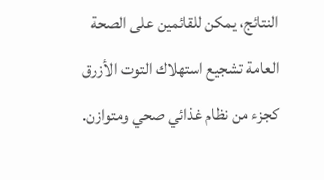النتائج، يمكن للقائمين على الصحة العامة تشجيع استهلاك التوت الأزرق كجزء من نظام غذائي صحي ومتوازن.